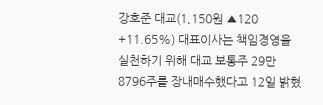강호준 대교(1,150원 ▲120 +11.65%) 대표이사는 책임경영을 실천하기 위해 대교 보통주 29만8796주를 장내매수했다고 12일 밝혔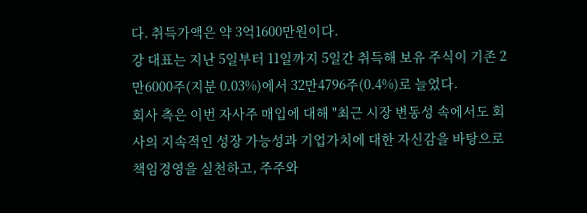다. 취득가액은 약 3억1600만원이다.
강 대표는 지난 5일부터 11일까지 5일간 취득해 보유 주식이 기존 2만6000주(지분 0.03%)에서 32만4796주(0.4%)로 늘었다.
회사 측은 이번 자사주 매입에 대해 "최근 시장 변동성 속에서도 회사의 지속적인 성장 가능성과 기업가치에 대한 자신감을 바탕으로 책임경영을 실천하고, 주주와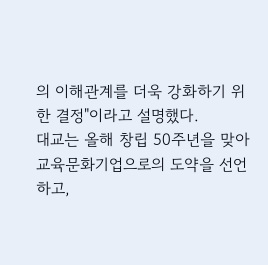의 이해관계를 더욱 강화하기 위한 결정"이라고 설명했다.
대교는 올해 창립 50주년을 맞아 교육문화기업으로의 도약을 선언하고,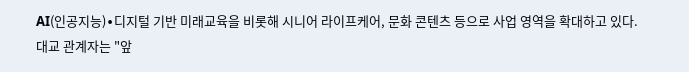AI(인공지능)∙디지털 기반 미래교육을 비롯해 시니어 라이프케어, 문화 콘텐츠 등으로 사업 영역을 확대하고 있다.
대교 관계자는 "앞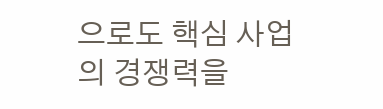으로도 핵심 사업의 경쟁력을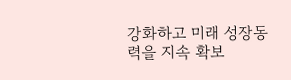강화하고 미래 성장동력을 지속 확보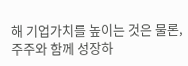해 기업가치를 높이는 것은 물론, 주주와 함께 성장하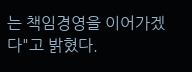는 책임경영을 이어가겠다"고 밝혔다.